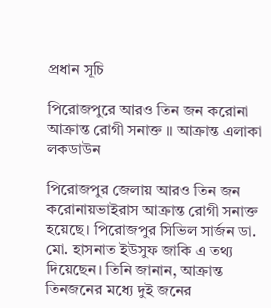প্রধান সূচি

পিরোজপুরে আরও তিন জন করোনা আক্রান্ত রোগী সনাক্ত ॥ আক্রান্ত এলাকা লকডাউন

পিরোজপুর জেলায় আরও তিন জন করোনায়ভাইরাস আক্রান্ত রোগী সনাক্ত হয়েছে। পিরোজপুর সিভিল সার্জন ডা. মো. হাসনাত ইউসুফ জাকি এ তথ্য দিয়েছেন। তিনি জানান, আক্রান্ত তিনজনের মধ্যে দুই জনের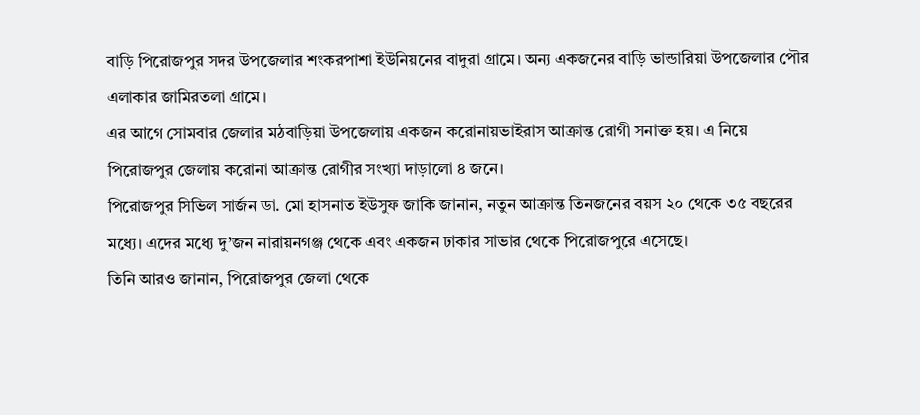বাড়ি পিরোজপুর সদর উপজেলার শংকরপাশা ইউনিয়নের বাদুরা গ্রামে। অন্য একজনের বাড়ি ভান্ডারিয়া উপজেলার পৌর এলাকার জামিরতলা গ্রামে।
এর আগে সোমবার জেলার মঠবাড়িয়া উপজেলায় একজন করোনায়ভাইরাস আক্রান্ত রোগী সনাক্ত হয়। এ নিয়ে পিরোজপুর জেলায় করোনা আক্রান্ত রোগীর সংখ্যা দাড়ালো ৪ জনে।
পিরোজপুর সিভিল সার্জন ডা. মো হাসনাত ইউসুফ জাকি জানান, নতুন আক্রান্ত তিনজনের বয়স ২০ থেকে ৩৫ বছরের মধ্যে। এদের মধ্যে দু’জন নারায়নগঞ্জ থেকে এবং একজন ঢাকার সাভার থেকে পিরোজপুরে এসেছে।
তিনি আরও জানান, পিরোজপুর জেলা থেকে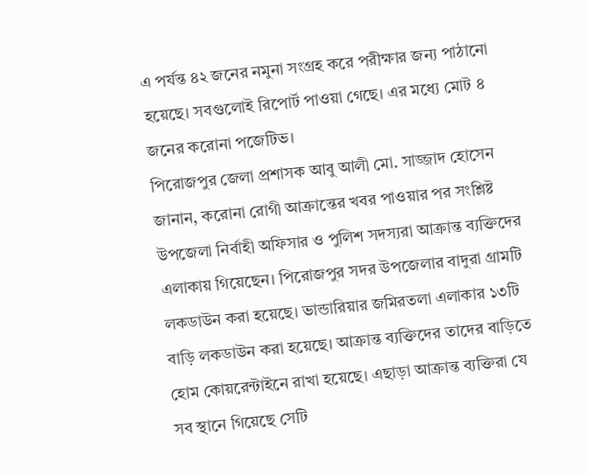এ পর্যন্ত ৪২ জনের নমুনা সংগ্রহ করে পরীক্ষার জন্য পাঠানো হয়েছে। সবগুলোই রিপোর্ট পাওয়া গেছে। এর মধ্যে মোট ৪ জনের করোনা পজেটিভ।
পিরোজপুর জেলা প্রশাসক আবু আলী মো. সাজ্জাদ হোসেন জানান, করোনা রোগী আক্রান্তের খবর পাওয়ার পর সংশ্লিষ্ট উপজেলা নির্বাহী অফিসার ও পুলিশ সদস্যরা আক্রান্ত ব্যক্তিদের এলাকায় গিয়েছেন। পিরোজপুর সদর উপজেলার বাদুরা গ্রামটি লকডাউন করা হয়েছে। ভান্ডারিয়ার জমিরতলা এলাকার ১৩টি বাড়ি লকডাউন করা হয়েছে। আক্রান্ত ব্যক্তিদের তাদের বাড়িতে হোম কোয়রেন্টাইনে রাখা হয়েছে। এছাড়া আক্রান্ত ব্যক্তিরা যে সব স্থানে গিয়েছে সেটি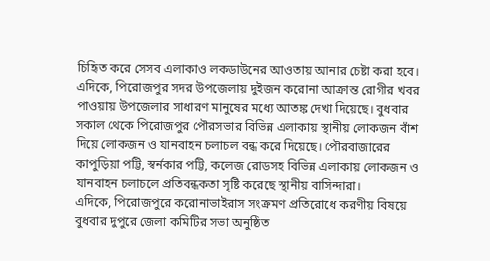চিহিৃত করে সেসব এলাকাও লকডাউনের আওতায় আনার চেষ্টা করা হবে।
এদিকে, পিরোজপুর সদর উপজেলায় দুইজন করোনা আক্রান্ত রোগীর খবর পাওয়ায় উপজেলার সাধারণ মানুষের মধ্যে আতঙ্ক দেখা দিয়েছে। বুধবার সকাল থেকে পিরোজপুর পৌরসভার বিভিন্ন এলাকায় স্থানীয় লোকজন বাঁশ দিয়ে লোকজন ও যানবাহন চলাচল বন্ধ করে দিয়েছে। পৌরবাজারের কাপুড়িয়া পট্টি, স্বর্নকার পট্টি, কলেজ রোডসহ বিভিন্ন এলাকায় লোকজন ও যানবাহন চলাচলে প্রতিবন্ধকতা সৃষ্টি করেছে স্থানীয় বাসিন্দারা।
এদিকে, পিরোজপুরে করোনাভাইরাস সংক্রমণ প্রতিরোধে করণীয় বিষয়ে বুধবার দুপুরে জেলা কমিটির সভা অনুষ্ঠিত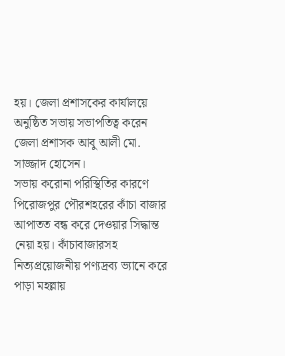হয়। জেলা প্রশাসকের কার্যালয়ে অনুষ্ঠিত সভায় সভাপতিত্ব করেন জেলা প্রশাসক আবু আলী মো. সাজ্জাদ হোসেন।
সভায় করোনা পরিস্থিতির কারণে পিরোজপুর পৌরশহরের কাঁচা বাজার আপাতত বন্ধ করে দেওয়ার সিদ্ধান্ত নেয়া হয়। কাঁচাবাজারসহ নিত্যপ্রয়োজনীয় পণ্যদ্রব্য ভ্যানে করে পাড়া মহল্লায়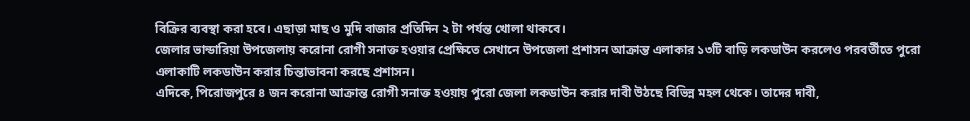বিক্রির ব্যবস্থা করা হবে। এছাড়া মাছ ও মুদি বাজার প্রতিদিন ২ টা পর্যন্ত খোলা থাকবে।
জেলার ভান্ডারিয়া উপজেলায় করোনা রোগী সনাক্ত হওয়ার প্রেক্ষিতে সেখানে উপজেলা প্রশাসন আক্রান্ত এলাকার ১৩টি বাড়ি লকডাউন করলেও পরবর্তীতে পুরো এলাকাটি লকডাউন করার চিন্তাভাবনা করছে প্রশাসন।
এদিকে, পিরোজপুরে ৪ জন করোনা আক্রান্ত রোগী সনাক্ত হওয়ায় পুরো জেলা লকডাউন করার দাবী উঠছে বিভিন্ন মহল থেকে। তাদের দাবী,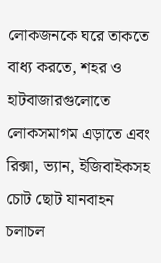লোকজনকে ঘরে তাকতে বাধ্য করতে, শহর ও হাটবাজারগুলোতে লোকসমাগম এড়াতে এবং রিক্সা, ভ্যান, ইজিবাইকসহ চোট ছোট যানবাহন চলাচল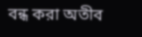বন্ধ করা অতীব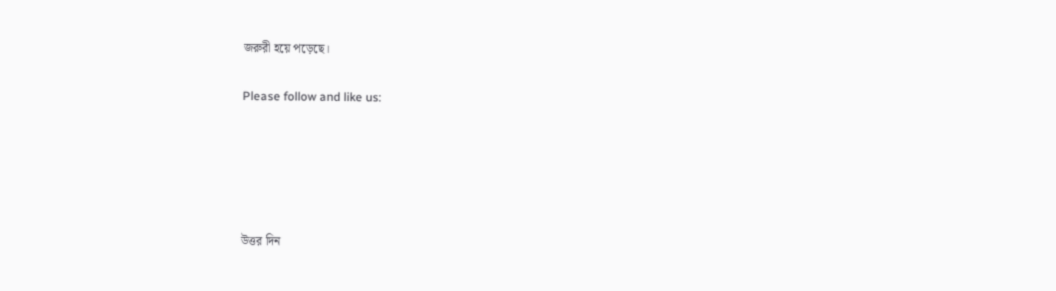জরুরী হয়ে পড়েছে।

Please follow and like us:





উত্তর দিন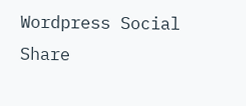Wordpress Social Share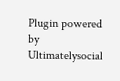Plugin powered by Ultimatelysocial